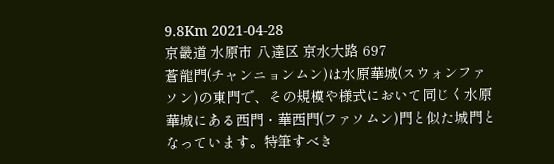9.8Km 2021-04-28
京畿道 水原市 八達区 京水大路 697
蒼龍門(チャンニョンムン)は水原華城(スウォンファソン)の東門で、その規模や様式において同じく水原華城にある西門・華西門(ファソムン)門と似た城門となっています。特筆すべき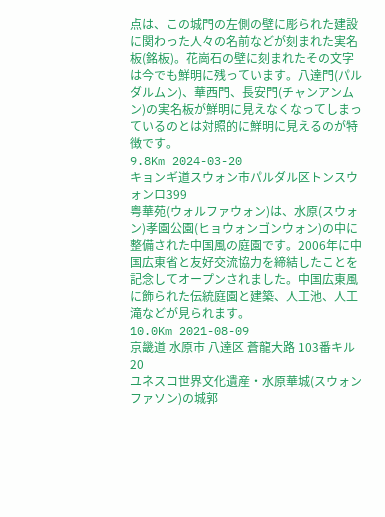点は、この城門の左側の壁に彫られた建設に関わった人々の名前などが刻まれた実名板(銘板)。花崗石の壁に刻まれたその文字は今でも鮮明に残っています。八達門(パルダルムン)、華西門、長安門(チャンアンムン)の実名板が鮮明に見えなくなってしまっているのとは対照的に鮮明に見えるのが特徴です。
9.8Km 2024-03-20
キョンギ道スウォン市パルダル区トンスウォンロ399
粤華苑(ウォルファウォン)は、水原(スウォン)孝園公園(ヒョウォンゴンウォン)の中に整備された中国風の庭園です。2006年に中国広東省と友好交流協力を締結したことを記念してオープンされました。中国広東風に飾られた伝統庭園と建築、人工池、人工滝などが見られます。
10.0Km 2021-08-09
京畿道 水原市 八達区 蒼龍大路 103番キル 20
ユネスコ世界文化遺産・水原華城(スウォンファソン)の城郭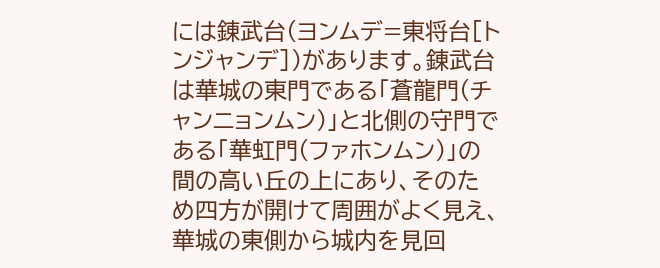には錬武台(ヨンムデ=東将台[トンジャンデ])があります。錬武台は華城の東門である「蒼龍門(チャンニョンムン)」と北側の守門である「華虹門(ファホンムン)」の間の高い丘の上にあり、そのため四方が開けて周囲がよく見え、華城の東側から城内を見回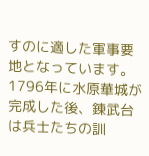すのに適した軍事要地となっています。1796年に水原華城が完成した後、錬武台は兵士たちの訓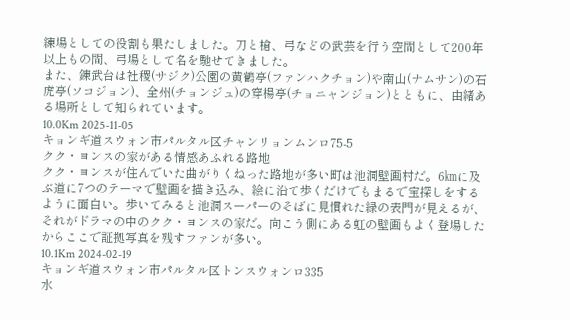練場としての役割も果たしました。刀と槍、弓などの武芸を行う空間として200年以上もの間、弓場として名を馳せてきました。
また、錬武台は社稷(サジク)公園の黄鶴亭(ファンハクチョン)や南山(ナムサン)の石虎亭(ソコジョン)、全州(チョンジュ)の穿楊亭(チョニャンジョン)とともに、由緒ある場所として知られています。
10.0Km 2025-11-05
キョンギ道スウォン市パルタル区チャンリョンムンロ75-5
クク・ヨンスの家がある情感あふれる路地
クク・ヨンスが住んでいた曲がりくねった路地が多い町は池洞壁画村だ。6㎞に及ぶ道に7つのテーマで壁画を描き込み、絵に沿て歩くだけでもまるで宝探しをするように面白い。歩いてみると池洞スーパーのそばに見慣れた緑の表門が見えるが、それがドラマの中のクク・ヨンスの家だ。向こう側にある虹の壁画もよく登場したからここで証拠写真を残すファンが多い。
10.1Km 2024-02-19
キョンギ道スウォン市パルタル区トンスウォンロ335
水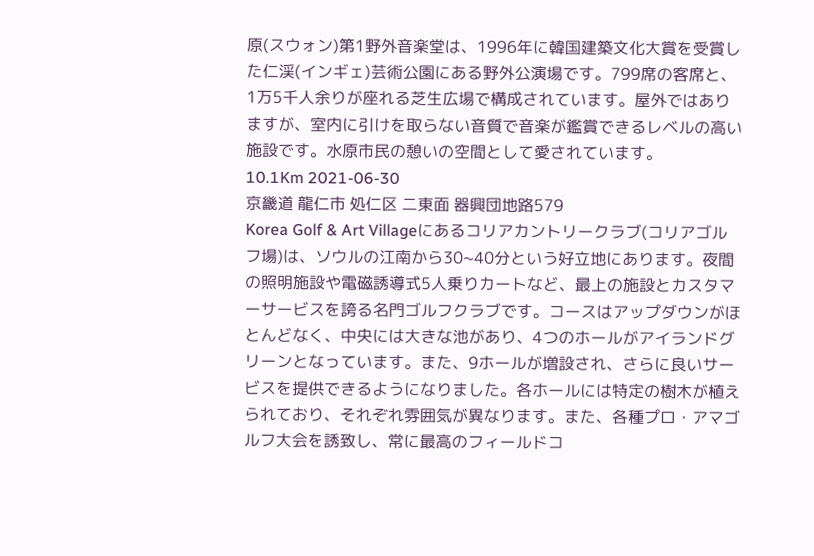原(スウォン)第1野外音楽堂は、1996年に韓国建築文化大賞を受賞した仁渓(インギェ)芸術公園にある野外公演場です。799席の客席と、1万5千人余りが座れる芝生広場で構成されています。屋外ではありますが、室内に引けを取らない音質で音楽が鑑賞できるレベルの高い施設です。水原市民の憩いの空間として愛されています。
10.1Km 2021-06-30
京畿道 龍仁市 処仁区 二東面 器興団地路579
Korea Golf & Art Villageにあるコリアカントリークラブ(コリアゴルフ場)は、ソウルの江南から30~40分という好立地にあります。夜間の照明施設や電磁誘導式5人乗りカートなど、最上の施設とカスタマーサービスを誇る名門ゴルフクラブです。コースはアップダウンがほとんどなく、中央には大きな池があり、4つのホールがアイランドグリーンとなっています。また、9ホールが増設され、さらに良いサービスを提供できるようになりました。各ホールには特定の樹木が植えられており、それぞれ雰囲気が異なります。また、各種プロ・アマゴルフ大会を誘致し、常に最高のフィールドコ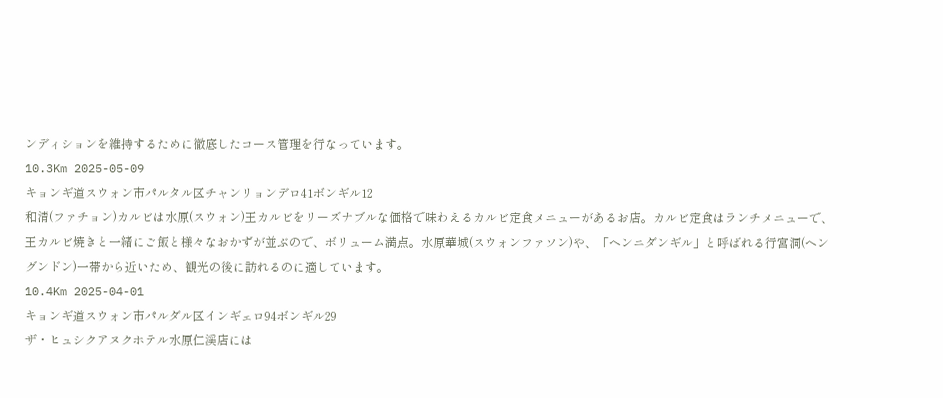ンディションを維持するために徹底したコース管理を行なっています。
10.3Km 2025-05-09
キョンギ道スウォン市パルタル区チャンリョンデロ41ボンギル12
和清(ファチョン)カルビは水原(スウォン)王カルビをリーズナブルな価格で味わえるカルビ定食メニューがあるお店。カルビ定食はランチメニューで、王カルビ焼きと一緒にご飯と様々なおかずが並ぶので、ボリューム満点。水原華城(スウォンファソン)や、「ヘンニダンギル」と呼ばれる行宮洞(ヘングンドン)一帯から近いため、観光の後に訪れるのに適しています。
10.4Km 2025-04-01
キョンギ道スウォン市パルダル区インギェロ94ボンギル29
ザ・ヒュシクアヌクホテル水原仁渓店には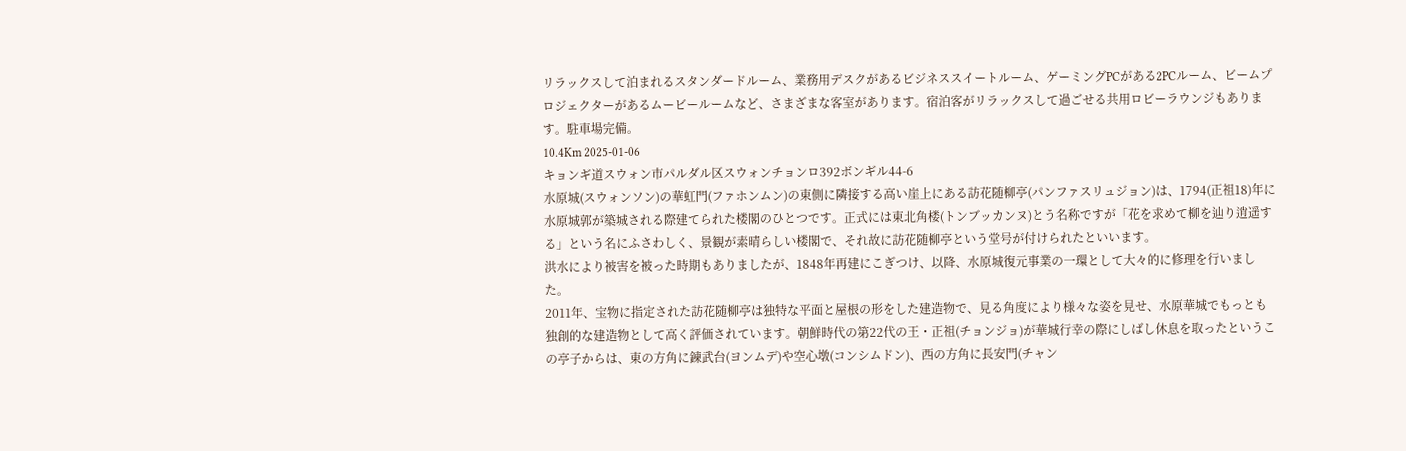リラックスして泊まれるスタンダードルーム、業務用デスクがあるビジネススイートルーム、ゲーミングPCがある2PCルーム、ビームプロジェクターがあるムービールームなど、さまざまな客室があります。宿泊客がリラックスして過ごせる共用ロビーラウンジもあります。駐車場完備。
10.4Km 2025-01-06
キョンギ道スウォン市パルダル区スウォンチョンロ392ボンギル44-6
水原城(スウォンソン)の華虹門(ファホンムン)の東側に隣接する高い崖上にある訪花随柳亭(パンファスリュジョン)は、1794(正祖18)年に水原城郭が築城される際建てられた楼閣のひとつです。正式には東北角楼(トンブッカンヌ)とう名称ですが「花を求めて柳を辿り逍遥する」という名にふさわしく、景観が素晴らしい楼閣で、それ故に訪花随柳亭という堂号が付けられたといいます。
洪水により被害を被った時期もありましたが、1848年再建にこぎつけ、以降、水原城復元事業の一環として大々的に修理を行いました。
2011年、宝物に指定された訪花随柳亭は独特な平面と屋根の形をした建造物で、見る角度により様々な姿を見せ、水原華城でもっとも独創的な建造物として高く評価されています。朝鮮時代の第22代の王・正祖(チョンジョ)が華城行幸の際にしばし休息を取ったというこの亭子からは、東の方角に錬武台(ヨンムデ)や空心墩(コンシムドン)、西の方角に長安門(チャン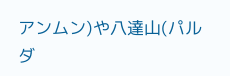アンムン)や八達山(パルダ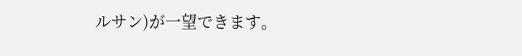ルサン)が一望できます。